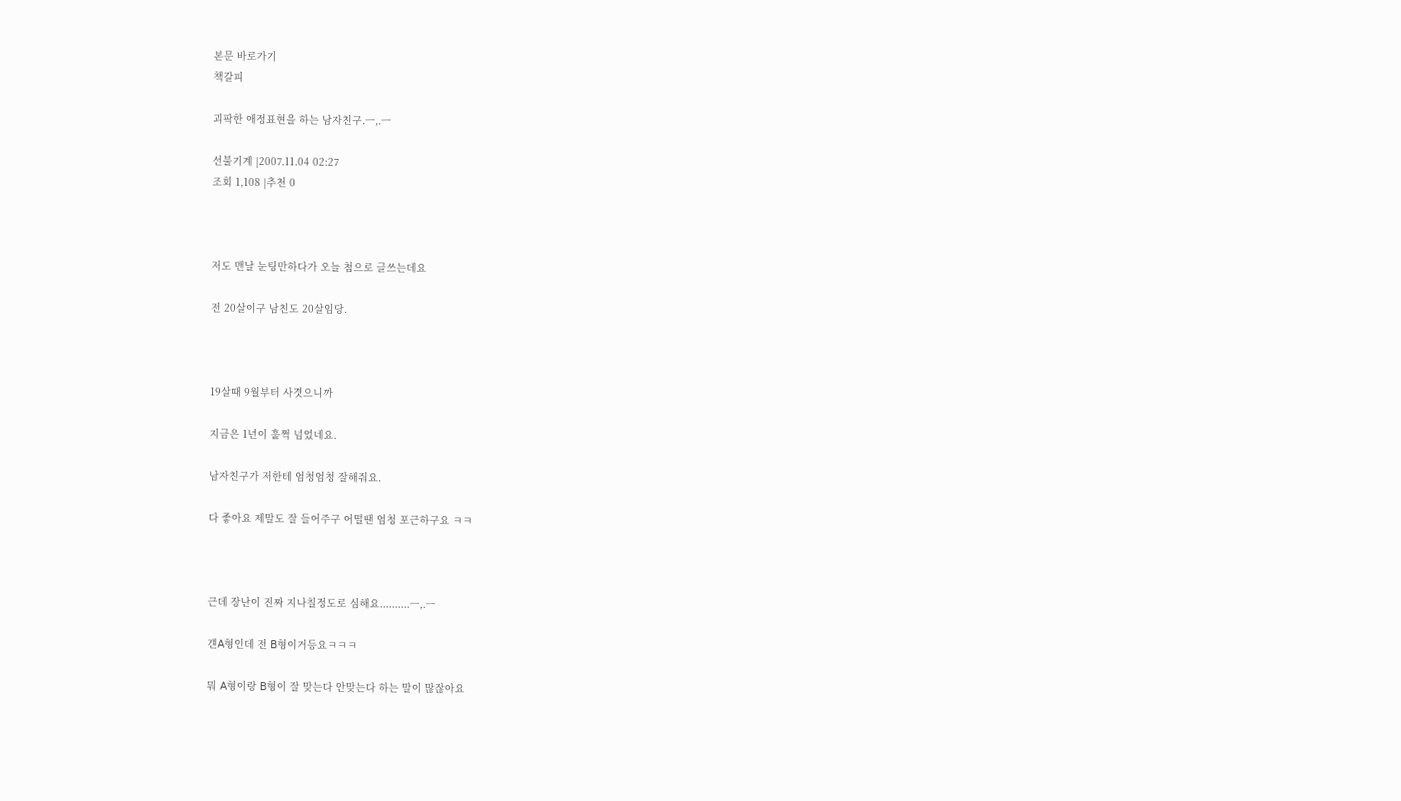본문 바로가기
책갈피

괴팍한 애정표현을 하는 남자친구.ㅡ,.ㅡ

선불기계 |2007.11.04 02:27
조회 1,108 |추천 0



저도 맨날 눈팅만하다가 오늘 첨으로 글쓰는데요

전 20살이구 남친도 20살임당.



19살때 9월부터 사겻으니까

지금은 1년이 훌쩍 넘었네요.

남자친구가 저한테 엄청엄청 잘해줘요.

다 좋아요 제말도 잘 들어주구 어떨땐 엄청 포근하구요 ㅋㅋ



근데 장난이 진짜 지나칠정도로 심해요..........ㅡ,.ㅡ

걘A형인데 전 B형이거등요ㅋㅋㅋ

뭐 A형이랑 B형이 잘 맞는다 안맞는다 하는 말이 많잖아요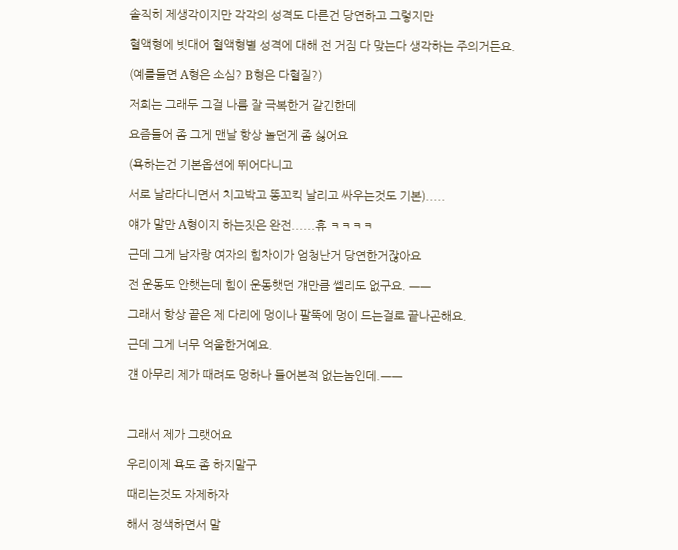솔직히 제생각이지만 각각의 성격도 다른건 당연하고 그렇지만

혈액형에 빗대어 혈액형별 성격에 대해 전 거짐 다 맞는다 생각하는 주의거든요.

(예를들면 A형은 소심? B형은 다혈질?)

저희는 그래두 그걸 나름 잘 극복한거 같긴한데

요즘들어 좀 그게 맨날 항상 놀던게 좀 싫어요

(욕하는건 기본옵션에 뛰어다니고

서로 날라다니면서 치고박고 똥꼬킥 날리고 싸우는것도 기본).....

얘가 말만 A형이지 하는짓은 완전......휴 ㅋㅋㅋㅋ

근데 그게 남자랑 여자의 힘차이가 엄청난거 당연한거잖아요

전 운동도 안햇는데 힘이 운동햇던 걔만큼 쎌리도 없구요. ㅡㅡ

그래서 항상 끝은 제 다리에 멍이나 팔뚝에 멍이 드는걸로 끝나곤해요.

근데 그게 너무 억울한거예요.

걘 아무리 제가 때려도 멍하나 들어본적 없는놈인데.ㅡㅡ



그래서 제가 그랫어요

우리이제 욕도 좀 하지말구

때리는것도 자제하자

해서 정색하면서 말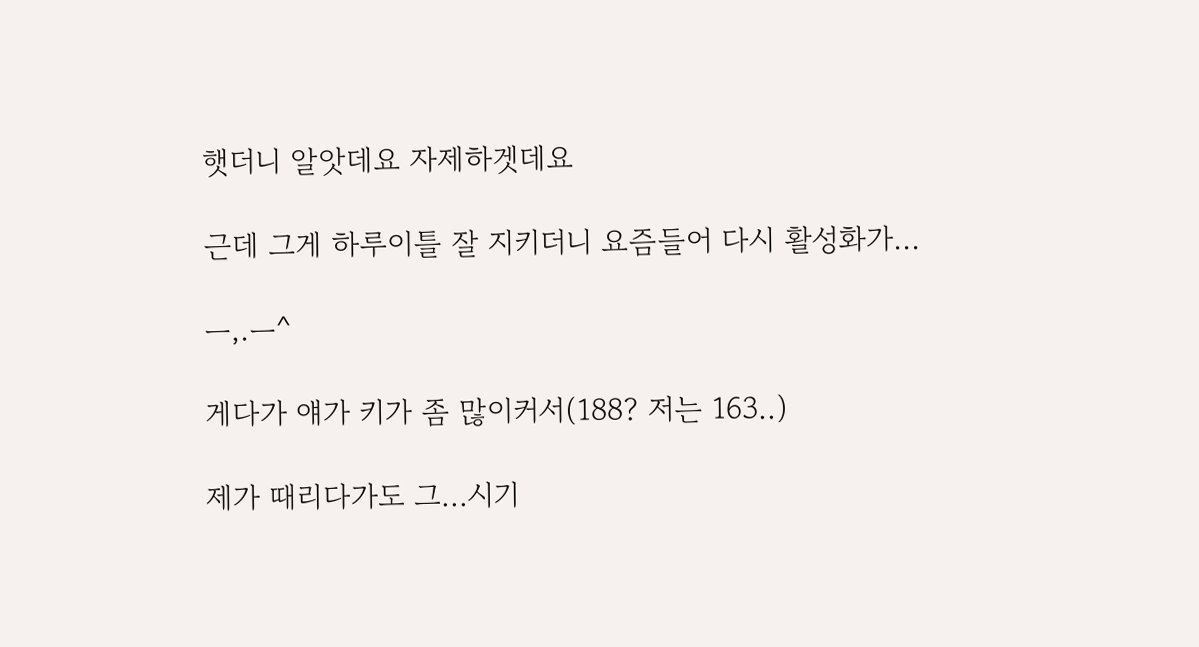햇더니 알앗데요 자제하겟데요

근데 그게 하루이틀 잘 지키더니 요즘들어 다시 활성화가...

ㅡ,.ㅡ^

게다가 얘가 키가 좀 많이커서(188? 저는 163..)

제가 때리다가도 그...시기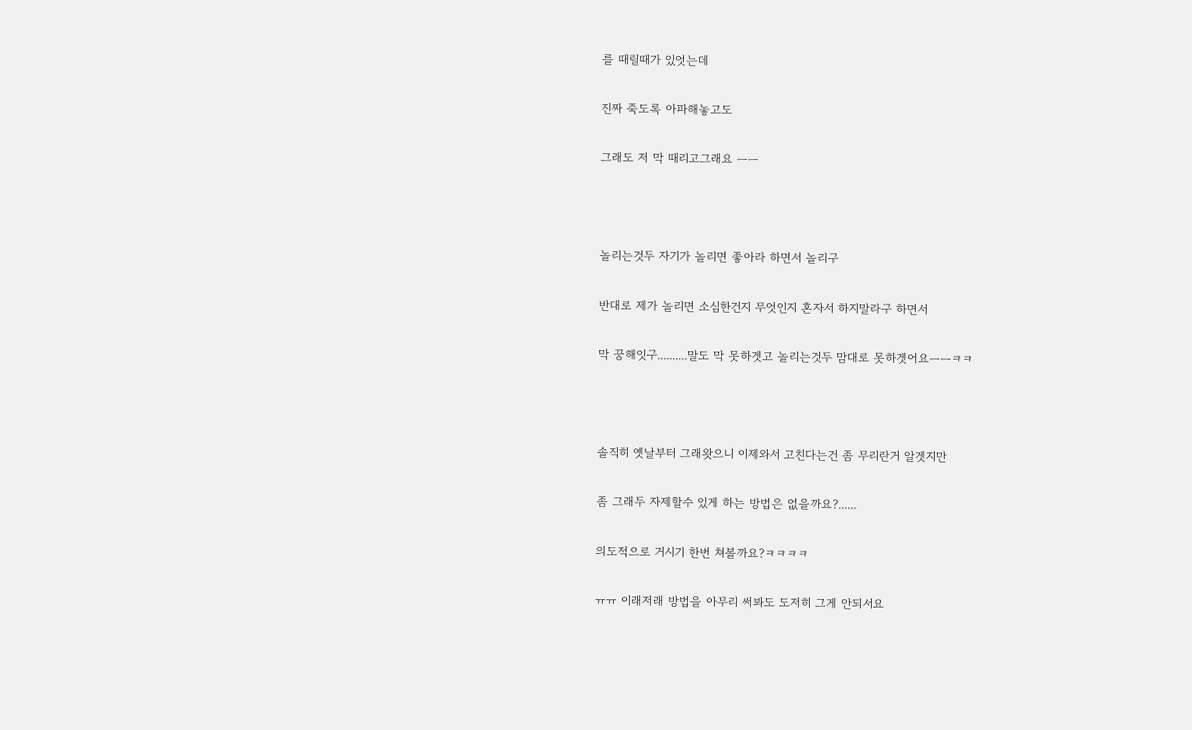를 때릴때가 있엇는데

진짜 죽도록 아파해놓고도

그래도 저 막 때리고그래요 ㅡㅡ



놀리는것두 자기가 놀리면 좋아라 하면서 놀리구

반대로 제가 놀리면 소심한건지 무엇인지 혼자서 하지말라구 하면서

막 꿍해잇구..........말도 막 못하겟고 놀리는것두 맘대로 못하겟어요ㅡㅡㅋㅋ



솔직히 옛날부터 그래왓으니 이제와서 고친다는건 좀 무리란거 알겟지만

좀 그래두 자제할수 있게 하는 방법은 없을까요?......

의도적으로 거시기 한번 쳐볼까요?ㅋㅋㅋㅋ

ㅠㅠ 이래저래 방법을 아무리 써봐도 도저히 그게 안되서요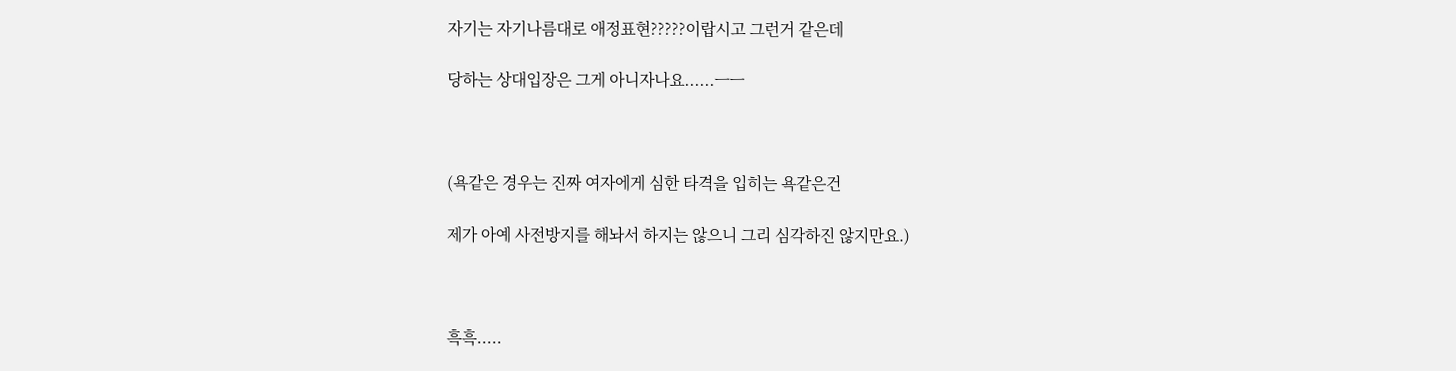자기는 자기나름대로 애정표현?????이랍시고 그런거 같은데

당하는 상대입장은 그게 아니자나요......ㅡㅡ



(욕같은 경우는 진짜 여자에게 심한 타격을 입히는 욕같은건

제가 아예 사전방지를 해놔서 하지는 않으니 그리 심각하진 않지만요.)



흑흑.....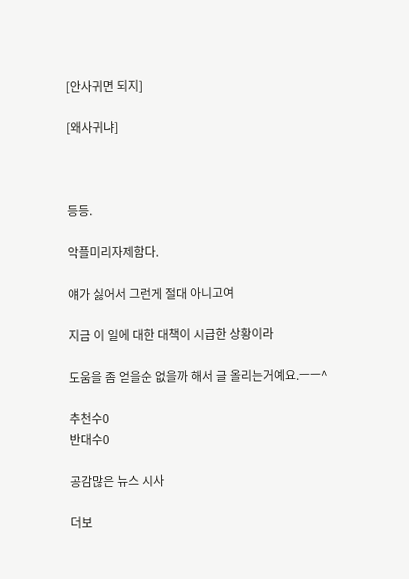[안사귀면 되지]

[왜사귀냐]



등등.

악플미리자제함다.

얘가 싫어서 그런게 절대 아니고여

지금 이 일에 대한 대책이 시급한 상황이라

도움을 좀 얻을순 없을까 해서 글 올리는거예요.ㅡㅡ^

추천수0
반대수0

공감많은 뉴스 시사

더보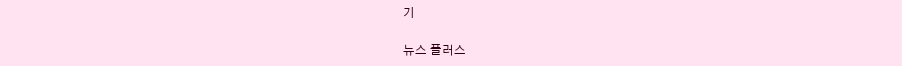기

뉴스 플러스